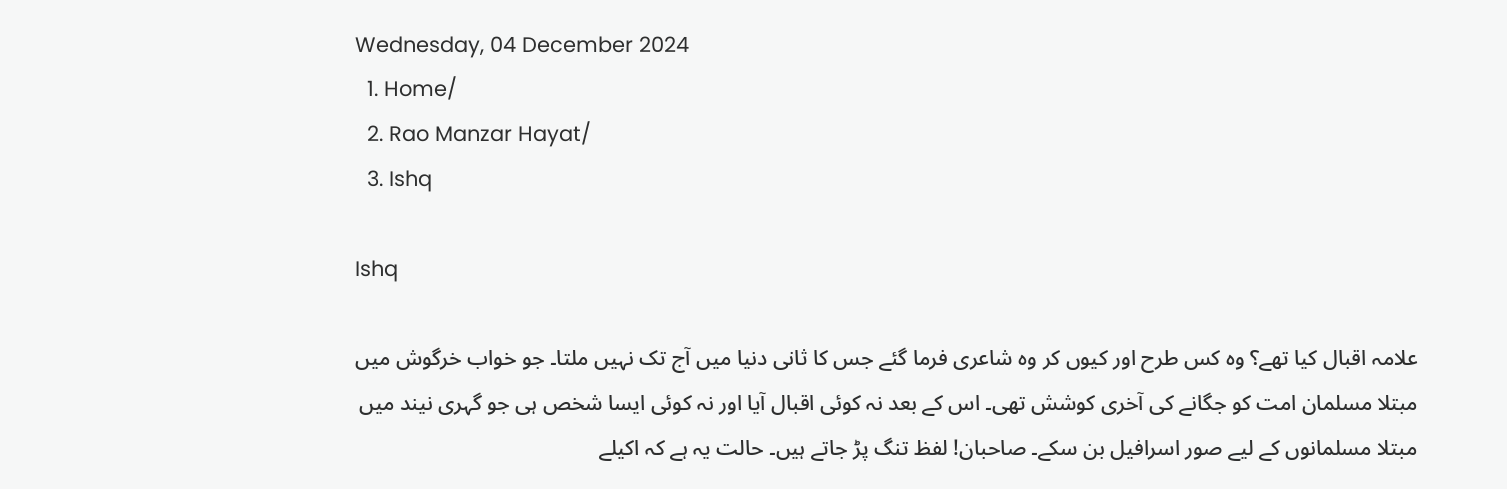Wednesday, 04 December 2024
  1. Home/
  2. Rao Manzar Hayat/
  3. Ishq

Ishq

علامہ اقبال کیا تھے؟ وہ کس طرح اور کیوں کر وہ شاعری فرما گئے جس کا ثانی دنیا میں آج تک نہیں ملتا۔ جو خواب خرگوش میں مبتلا مسلمان امت کو جگانے کی آخری کوشش تھی۔ اس کے بعد نہ کوئی اقبال آیا اور نہ کوئی ایسا شخص ہی جو گہری نیند میں مبتلا مسلمانوں کے لیے صور اسرافیل بن سکے۔ صاحبان! لفظ تنگ پڑ جاتے ہیں۔ حالت یہ ہے کہ اکیلے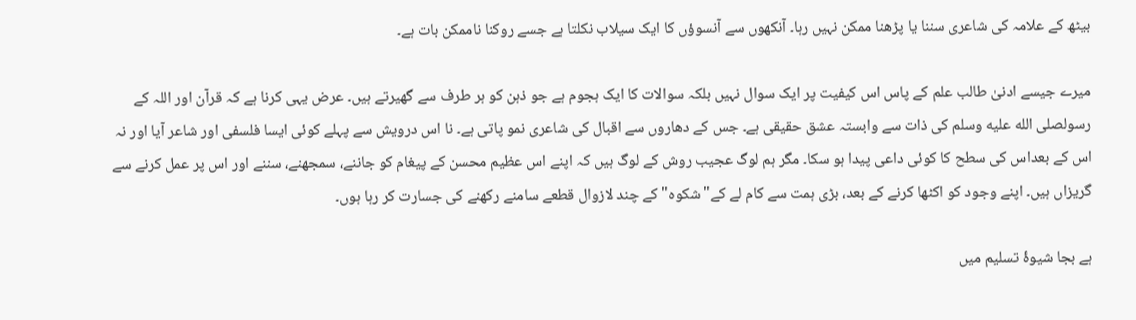بیٹھ کے علامہ کی شاعری سننا یا پڑھنا ممکن نہیں رہا۔ آنکھوں سے آنسوؤں کا ایک سیلاب نکلتا ہے جسے روکنا ناممکن بات ہے۔

میرے جیسے ادنیٰ طالب علم کے پاس اس کیفیت پر ایک سوال نہیں بلکہ سوالات کا ایک ہجوم ہے جو ذہن کو ہر طرف سے گھیرتے ہیں۔ عرض یہی کرنا ہے کہ قرآن اور اللہ کے رسولصلى الله عليه وسلم کی ذات سے وابستہ عشق حقیقی ہے۔ جس کے دھاروں سے اقبال کی شاعری نمو پاتی ہے۔ نا اس درویش سے پہلے کوئی ایسا فلسفی اور شاعر آیا اور نہ اس کے بعداس کی سطح کا کوئی داعی پیدا ہو سکا۔ مگر ہم لوگ عجیب روش کے لوگ ہیں کہ اپنے اس عظیم محسن کے پیغام کو جاننے، سمجھنے، سننے اور اس پر عمل کرنے سے گریزاں ہیں۔ اپنے وجود کو اکٹھا کرنے کے بعد، بڑی ہمت سے کام لے کے"شکوہ" کے چند لازوال قطعے سامنے رکھنے کی جسارت کر رہا ہوں۔

ہے بجا شیوۂ تسلیم میں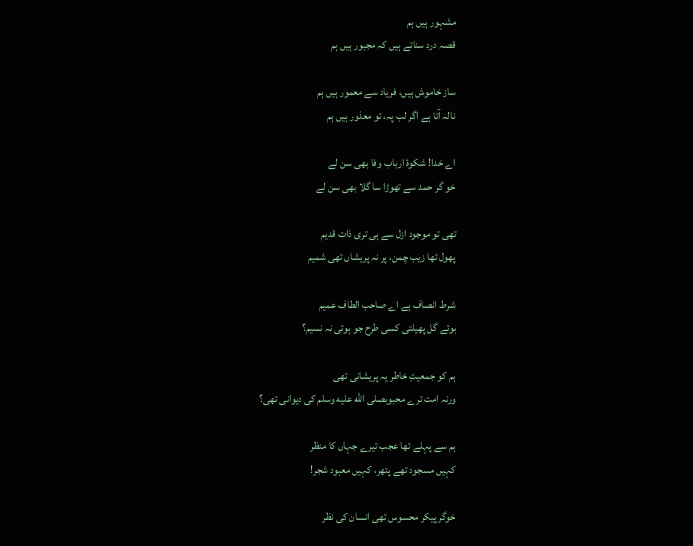مشہور ہیں ہم
قصہ درد سناتے ہیں کہ مجبور ہیں ہم

ساز خاموش ہیں، فریاد سے معمور ہیں ہم
نالہ آتا ہے اگر لب پہ، تو معذور ہیں ہم

اے خدا! شکوۂ ارباب وفا بھی سن لے
خو گر حمد سے تھوڑا سا گلا بھی سن لے

تھی تو موجود ازل سے ہی تری ذات قدیم
پھول تھا زیب چمن، پر نہ پریشاں تھی شمیم

شرط انصاف ہے اے صاحب الطاف عمیم
بوئے گل پھیلتی کسی طرح جو ہوتی نہ نسیم؟

ہم کو جمعیتِ خاطر یہ پریشانی تھی
ورنہ امت ترے محبوبصلى الله عليه وسلم کی دیوانی تھی؟

ہم سے پہلے تھا عجب تیرے جہاں کا منظر
کہیں مسجود تھے پتھر، کہیں معبود شجر!

خوگر پیکر محسوس تھی انسان کی نظر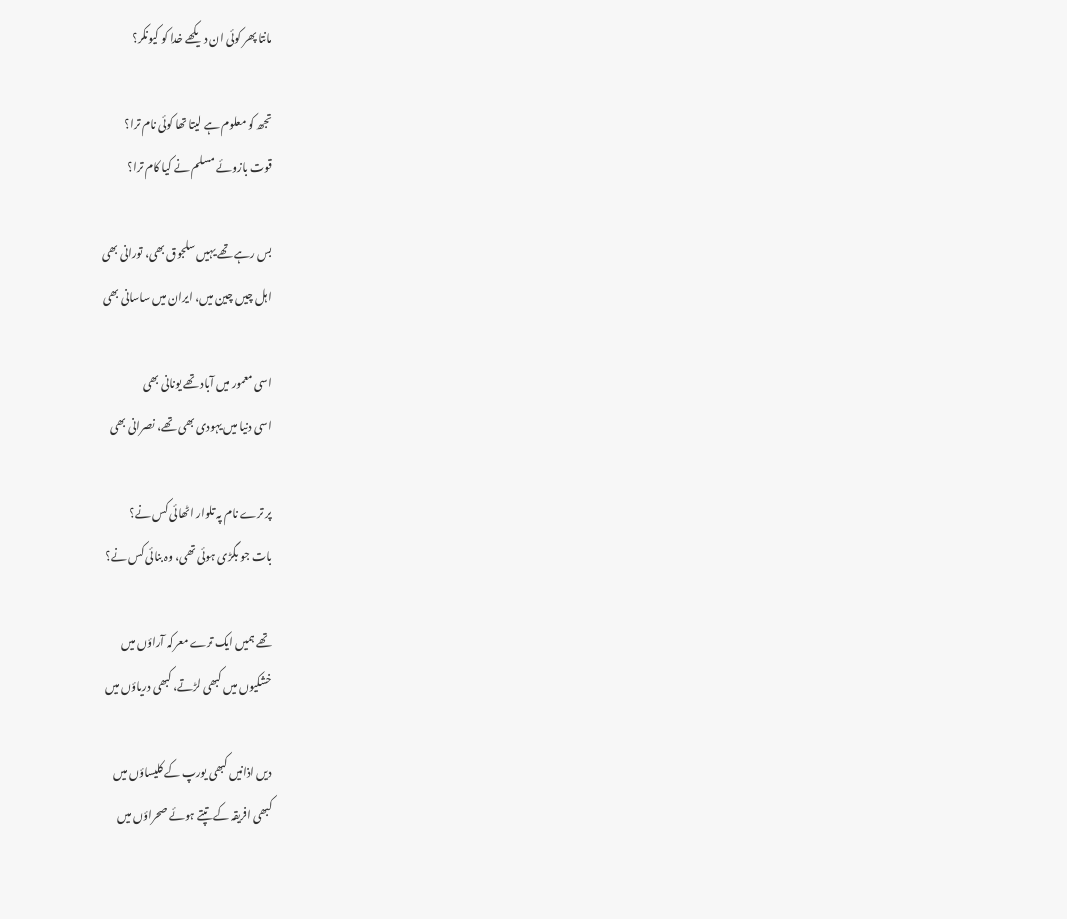مانتا پھر کوئی ان دیکھے خدا کو کیونکر؟

تجھ کو معلوم ہے لیتا تھا کوئی نام ترا؟
قوت بازوئے مسلم نے کیا کام ترا؟

بس رہے تھے یہیں سلجوق بھی، تورانی بھی
اہل چیں چین میں، ایران میں ساسانی بھی

اسی معمور میں آباد تھے یونانی بھی
اسی دنیا میں یہودی بھی تھے، نصرانی بھی

پر ترے نام پہ تلوار اٹھائی کس نے؟
بات جو بگڑی ہوئی تھی، وہ بنائی کس نے؟

تھے ہمیں ایک ترے معرکہ آراؤں میں
خشکیوں میں کبھی لڑتے، کبھی دریاؤں میں

دیں اذانیں کبھی یورپ کے کلیساؤں میں
کبھی افریقہ کے تپتے ہوئے صحراؤں میں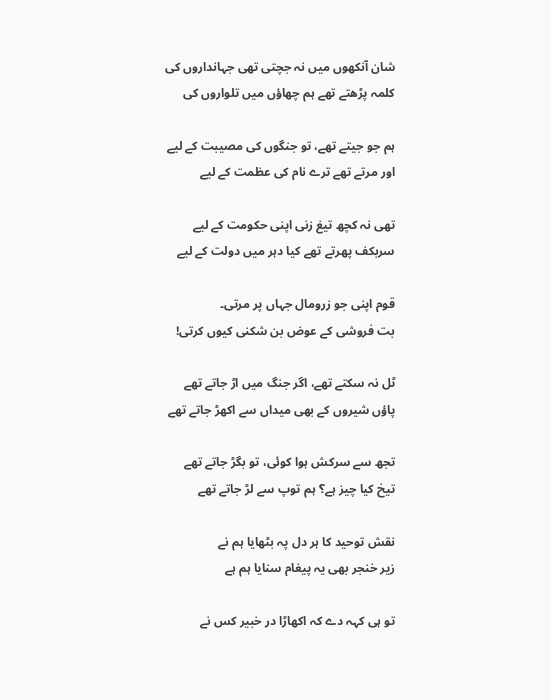شان آنکھوں میں نہ جچتی تھی جہانداروں کی
کلمہ پڑھتے تھے ہم چھاؤں میں تلواروں کی

ہم جو جیتے تھے، تو جنگوں کی مصیبت کے لیے
اور مرتے تھے ترے نام کی عظمت کے لیے

تھی نہ کچھ تیغ زنی اپنی حکومت کے لیے
سربکف پھرتے تھے کیا دہر میں دولت کے لیے

قوم اپنی جو زرومال جہاں پر مرتی۔
بت فروشی کے عوض بن شکنی کیوں کرتی!

ٹل نہ سکتے تھے، اگر جنگ میں اڑ جاتے تھے
پاؤں شیروں کے بھی میداں سے اکھڑ جاتے تھے

تجھ سے سرکش ہوا کوئی، تو بگڑ جاتے تھے
تیخ کیا چیز ہے؟ ہم توپ سے لڑ جاتے تھے

نقش توحید کا ہر دل پہ بٹھایا ہم نے
زیر خنجر بھی یہ پیغام سنایا ہم ہے

تو ہی کہہ دے کہ اکھاڑا در خبیر کس نے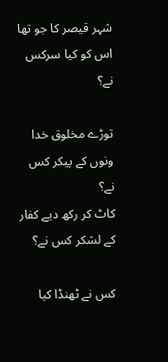شہر قیصر کا جو تھا اس کو کیا سرکس نے؟

توڑے مخلوق خدا ونوں کے پیکر کس نے؟
کاٹ کر رکھ دیے کفار کے لشکر کس نے؟

کس نے ٹھنڈا کیا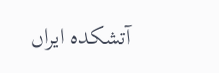آتشکدہ ایراں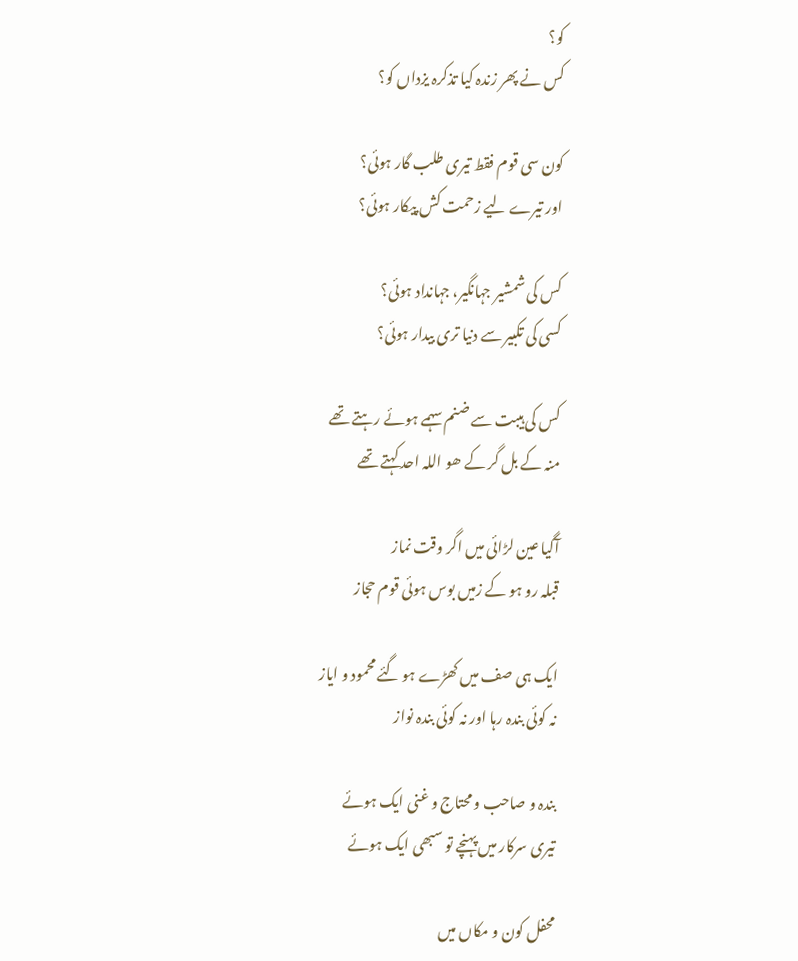کو؟
کس نے پھر زندہ کیا تذکرہ یزداں کو؟

کون سی قوم فقط تیری طلب گار ہوئی؟
اور تیرے لیے زحمت کش پیکار ہوئی؟

کس کی شمشیر جہانگیر، جہانداد ہوئی؟
کسی کی تکبیر سے دنیا تری بیدار ہوئی؟

کس کی ہیبت سے ضنم سہمے ہوئے رہتے تھے
منہ کے بل گر کے ھو اللہ احد کہتے تھے

آگیا عین لڑائی میں اگر وقت نماز
قبلہ رو ہو کے زمیں بوس ہوئی قوم حجاز

ایک ہی صف میں کھڑے ہو گئے محمود و ایاز
نہ کوئی بندہ رہا اور نہ کوئی بندہ نواز

بندہ و صاحب و محتاج و غنی ایک ہوئے
تیری سرکار میں پہنچے تو سبھی ایک ہوئے

محفل کون و مکاں میں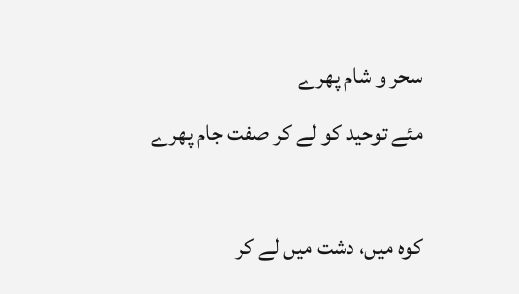سحر و شام پھرے
مئے توحید کو لے کر صفت جام پھرے

کوہ میں، دشت میں لے کر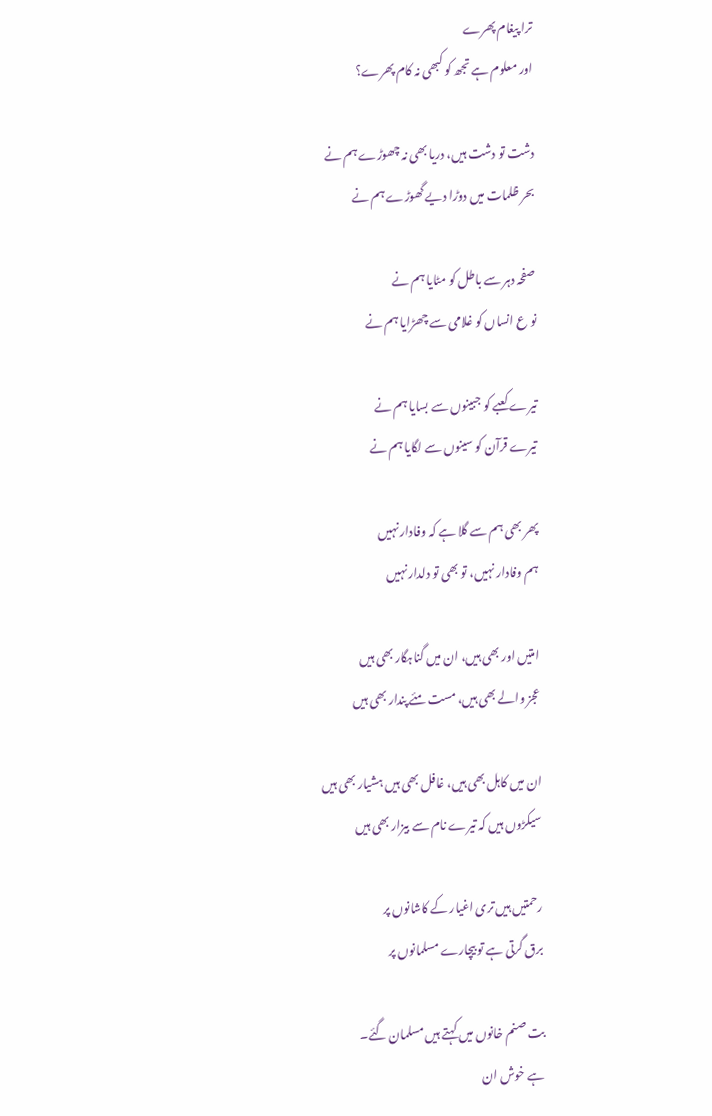ترا پیغام پھرے
اور معلوم ہے تجھ کو کبھی نہ کام پھرے؟

دشت تو دشت ہیں، دریا بھی نہ چھوڑے ہم نے
بحر ظلمات میں دوڑا دیے گھوڑے ہم نے

صفحہ دہر سے باطل کو مٹایا ہم نے
نو ع انساں کو غلامی سے چھڑایا ہم نے

تیرے کعبے کو جبینوں سے بسایا ہم نے
تیرے قرآن کو سینوں سے لگایا ہم نے

پھر بھی ہم سے گلا ہے کہ وفادار نہیں
ہم وفادار نہیں، تو بھی تو دلدار نہیں

امتیں اور بھی ہیں، ان میں گناہگار بھی ہیں
عجز والے بھی ہیں، مست مئے پندار بھی ہیں

ان میں کاہل بھی ہیں، غافل بھی ہیں ہشیار بھی ہیں
سیکڑوں ہیں کہ تیرے نام سے بیزار بھی ہیں

رحمتیں ہیں تری اغیار کے کاشانوں پر
برق گرتی ہے تو بیچارے مسلمانوں پر

بت صنم خانوں میں کہتے ہیں مسلمان گئے۔
ہے خوش ان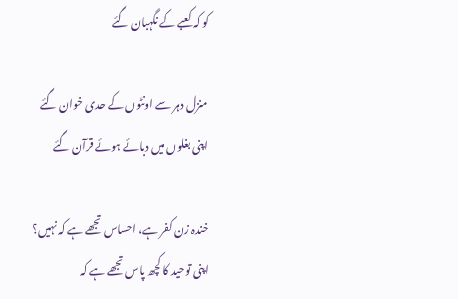کو کہ کعبے کے نگہبان گئے

منزل دہر سے اونٹوں کے حدی خوان گئے
اپنی بغلوں میں دبائے ہوئے قرآن گئے

خندہ زن کفر ہے، احساس تجھے ہے کہ نہیں؟
اپنی توحید کا کچھ پاس تجھے ہے کہ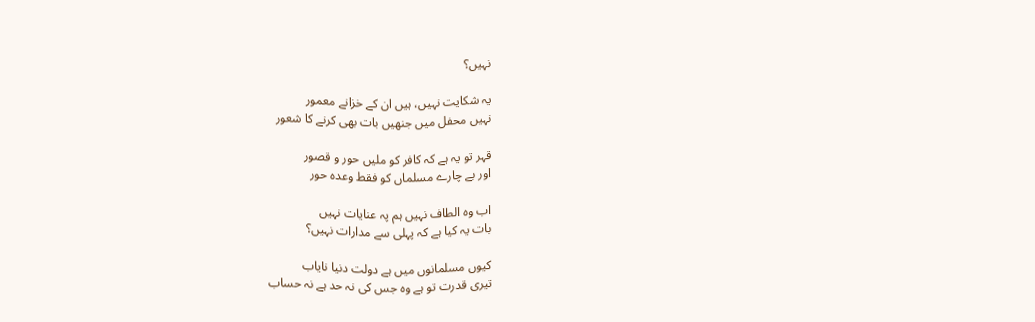نہیں؟

یہ شکایت نہیں، ہیں ان کے خزانے معمور
نہیں محفل میں جنھیں بات بھی کرنے کا شعور

قہر تو یہ ہے کہ کافر کو ملیں حور و قصور
اور بے چارے مسلماں کو فقط وعدہ حور

اب وہ الطاف نہیں ہم پہ عنایات نہیں
بات یہ کیا ہے کہ پہلی سے مدارات نہیں؟

کیوں مسلمانوں میں ہے دولت دنیا نایاب
تیری قدرت تو ہے وہ جس کی نہ حد ہے نہ حساب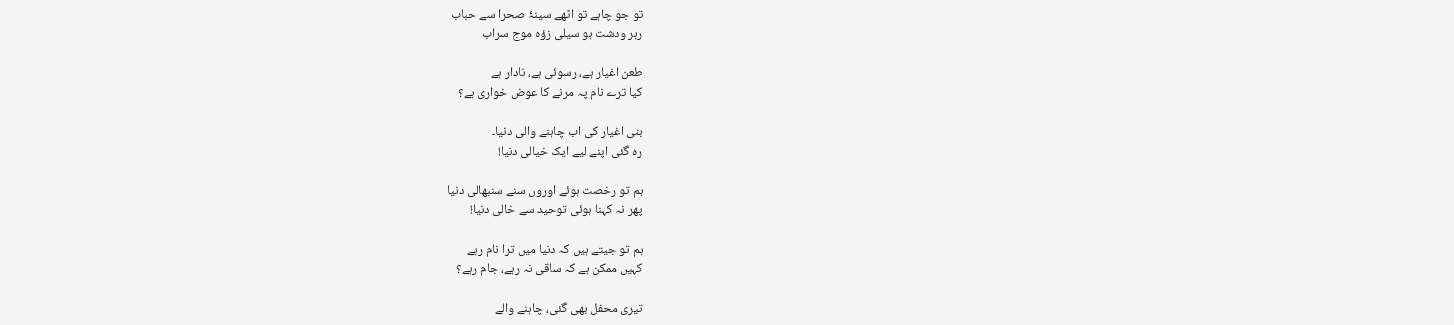تو جو چاہے تو اٹھے سینۂ صحرا سے حباب
رہر ودشت ہو سیلی زؤہ موج سراب

طعن اغیار ہے، رسوئی ہے، نادار ہے
کیا ترے نام پہ مرنے کا عوض خواری ہے؟

بنی اغیار کی اب چاہنے والی دنیا۔
رہ گئی اپنے لیے ایک خیالی دنیا!

ہم تو رخصت ہوئے اوروں سنے سنبھالی دنیا
پھر نہ کہنا ہوئی توحید سے خالی دنیا!

ہم تو جیتے ہیں کہ دنیا میں ترا نام رہے
کہیں ممکن ہے کہ ساقی نہ رہے، جام رہے؟

تیری محفل بھی گئی، چاہنے والے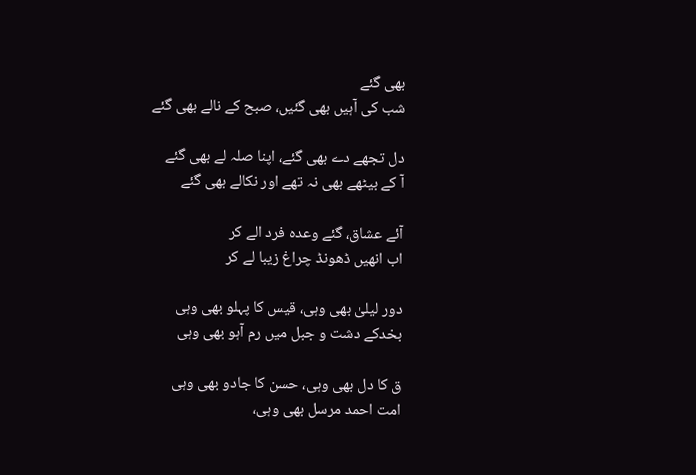بھی گئے
شب کی آہیں بھی گئیں، صبح کے نالے بھی گئے

دل تجھے دے بھی گئے، اپنا صلہ لے بھی گئے
آ کے بیٹھے بھی نہ تھے اور نکالے بھی گئے

آئے عشاق، گئے وعدہ فرد الے کر
اب انھیں ڈھونڈ چراغ زیبا لے کر

دور لیلیٰ بھی وہی، قیس کا پہلو بھی وہی
بخدکے دشت و جبل میں رم آہو بھی وہی

ق کا دل بھی وہی، حسن کا جادو بھی وہی
امت احمد مرسل بھی وہی،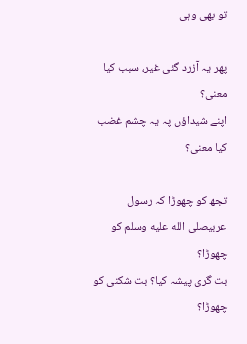تو بھی وہی

پھر یہ آزرد گئی غیر، سبب کیا معنی؟
اپنے شیداؤں پہ یہ چشم غضب کیا معنی؟

تجھ کو چھوڑا کہ رسول عربیصلى الله عليه وسلم کو چھوڑا؟
بت گری پیشہ کیا؟ بت شکنی کو چھوڑا؟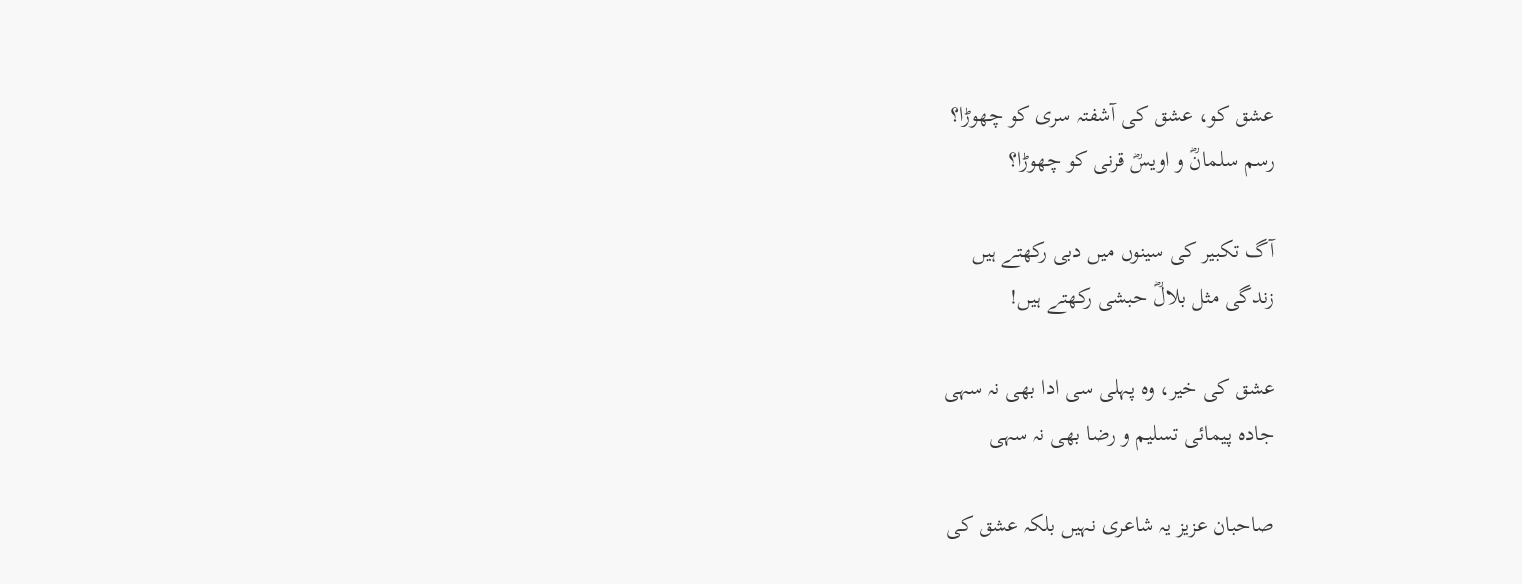عشق کو، عشق کی آشفتہ سری کو چھوڑا؟
رسم سلمانؓ و اویسؓ قرنی کو چھوڑا؟

آگ تکبیر کی سینوں میں دبی رکھتے ہیں
زندگی مثل بلالؓ حبشی رکھتے ہیں!

عشق کی خیر، وہ پہلی سی ادا بھی نہ سہی
جادہ پیمائی تسلیم و رضا بھی نہ سہی

صاحبان عزیز یہ شاعری نہیں بلکہ عشق کی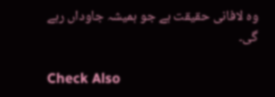وہ لافانی حقیقت ہے جو ہمیشہ جاوداں رہے گی۔

Check Also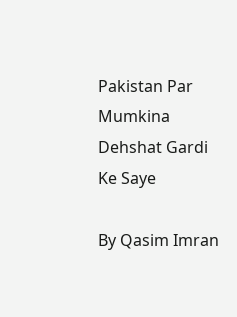Pakistan Par Mumkina Dehshat Gardi Ke Saye

By Qasim Imran